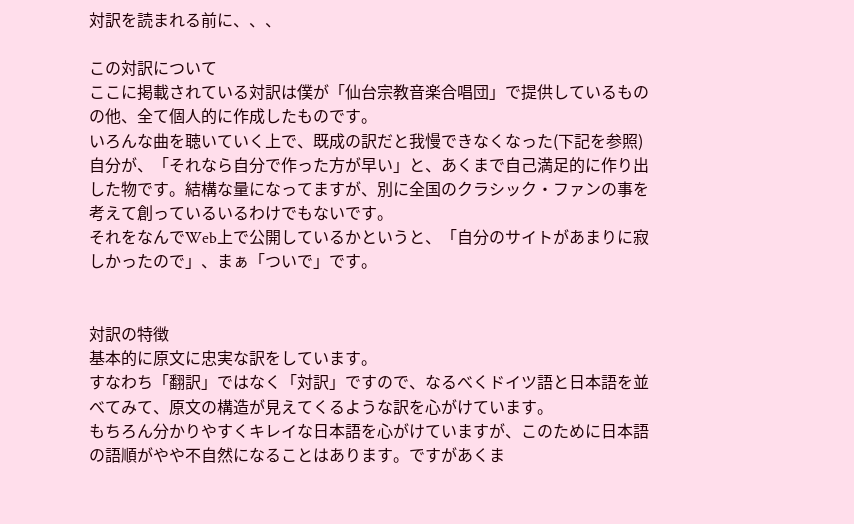対訳を読まれる前に、、、

この対訳について
ここに掲載されている対訳は僕が「仙台宗教音楽合唱団」で提供しているものの他、全て個人的に作成したものです。
いろんな曲を聴いていく上で、既成の訳だと我慢できなくなった(下記を参照)自分が、「それなら自分で作った方が早い」と、あくまで自己満足的に作り出した物です。結構な量になってますが、別に全国のクラシック・ファンの事を考えて創っているいるわけでもないです。
それをなんでWeb上で公開しているかというと、「自分のサイトがあまりに寂しかったので」、まぁ「ついで」です。


対訳の特徴
基本的に原文に忠実な訳をしています。
すなわち「翻訳」ではなく「対訳」ですので、なるべくドイツ語と日本語を並べてみて、原文の構造が見えてくるような訳を心がけています。
もちろん分かりやすくキレイな日本語を心がけていますが、このために日本語の語順がやや不自然になることはあります。ですがあくま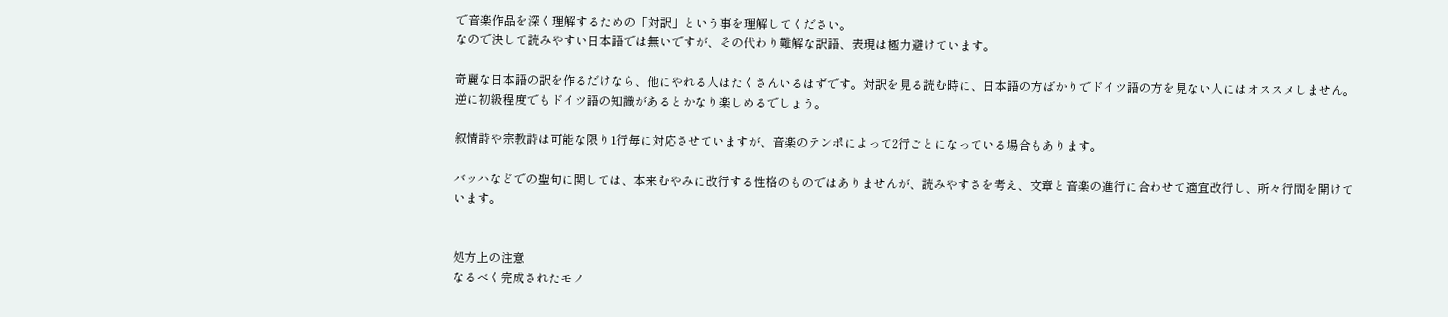で音楽作品を深く理解するための「対訳」という事を理解してください。
なので決して読みやすい日本語では無いですが、その代わり難解な訳語、表現は極力避けています。

奇麗な日本語の訳を作るだけなら、他にやれる人はたくさんいるはずです。対訳を見る読む時に、日本語の方ばかりでドイツ語の方を見ない人にはオススメしません。逆に初級程度でもドイツ語の知識があるとかなり楽しめるでしょう。

叙情詩や宗教詩は可能な限り1行毎に対応させていますが、音楽のテンポによって2行ごとになっている場合もあります。

バッハなどでの聖句に関しては、本来むやみに改行する性格のものではありませんが、読みやすさを考え、文章と音楽の進行に合わせて適宜改行し、所々行間を開けています。


処方上の注意
なるべく完成されたモノ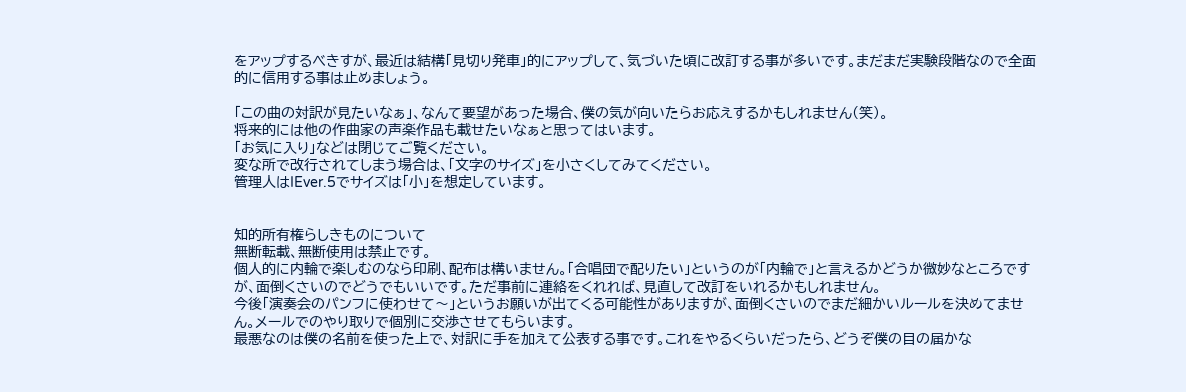をアップするべきすが、最近は結構「見切り発車」的にアップして、気づいた頃に改訂する事が多いです。まだまだ実験段階なので全面的に信用する事は止めましょう。

「この曲の対訳が見たいなぁ」、なんて要望があった場合、僕の気が向いたらお応えするかもしれません(笑)。
将来的には他の作曲家の声楽作品も載せたいなぁと思ってはいます。
「お気に入り」などは閉じてご覧ください。
変な所で改行されてしまう場合は、「文字のサイズ」を小さくしてみてください。
管理人はIEver.5でサイズは「小」を想定しています。


知的所有権らしきものについて
無断転載、無断使用は禁止です。
個人的に内輪で楽しむのなら印刷、配布は構いません。「合唱団で配りたい」というのが「内輪で」と言えるかどうか微妙なところですが、面倒くさいのでどうでもいいです。ただ事前に連絡をくれれば、見直して改訂をいれるかもしれません。
今後「演奏会のパンフに使わせて〜」というお願いが出てくる可能性がありますが、面倒くさいのでまだ細かいルールを決めてません。メールでのやり取りで個別に交渉させてもらいます。
最悪なのは僕の名前を使った上で、対訳に手を加えて公表する事です。これをやるくらいだったら、どうぞ僕の目の届かな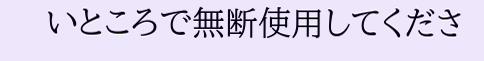いところで無断使用してくださ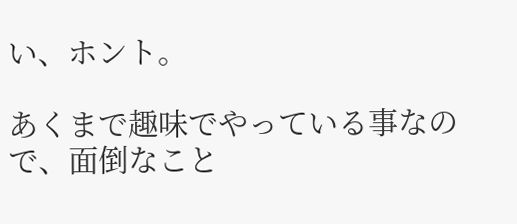い、ホント。

あくまで趣味でやっている事なので、面倒なこと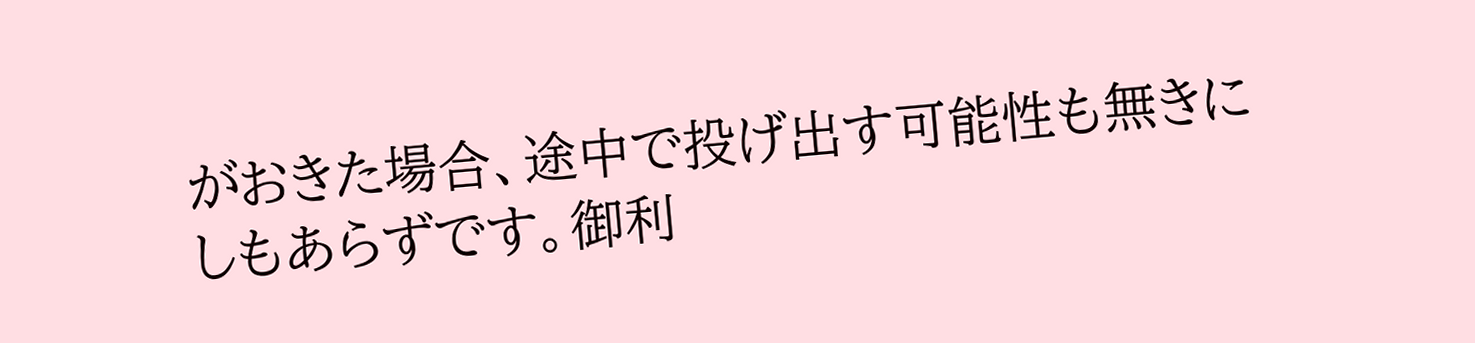がおきた場合、途中で投げ出す可能性も無きにしもあらずです。御利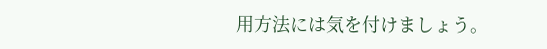用方法には気を付けましょう。